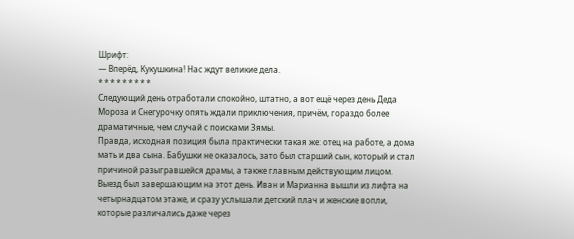Шрифт:
— Вперёд, Кукушкина! Нас ждут великие дела.
* * * * * * * * *
Следующий день отработали спокойно, штатно, а вот ещё через день Деда Мороза и Снегурочку опять ждали приключения, причём, гораздо более драматичные, чем случай с поисками Зямы.
Правда, исходная позиция была практически такая же: отец на работе, а дома мать и два сына. Бабушки не оказалось, зато был старший сын, который и стал причиной разыгравшейся драмы, а также главным действующим лицом.
Выезд был завершающим на этот день. Иван и Марианна вышли из лифта на четырнадцатом этаже, и сразу услышали детский плач и женские вопли, которые различались даже через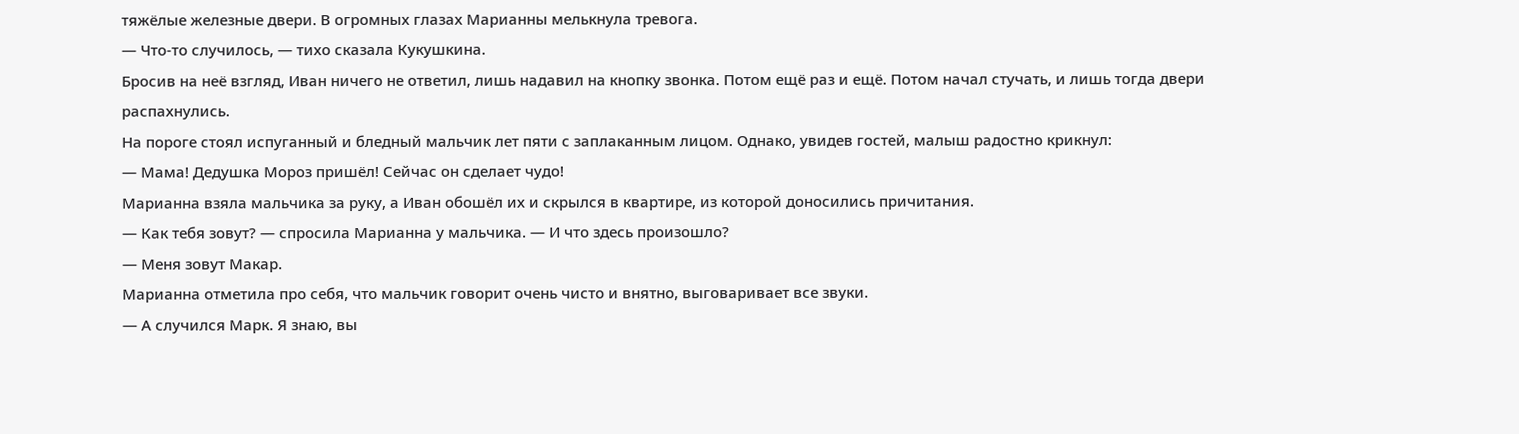тяжёлые железные двери. В огромных глазах Марианны мелькнула тревога.
— Что-то случилось, — тихо сказала Кукушкина.
Бросив на неё взгляд, Иван ничего не ответил, лишь надавил на кнопку звонка. Потом ещё раз и ещё. Потом начал стучать, и лишь тогда двери распахнулись.
На пороге стоял испуганный и бледный мальчик лет пяти с заплаканным лицом. Однако, увидев гостей, малыш радостно крикнул:
— Мама! Дедушка Мороз пришёл! Сейчас он сделает чудо!
Марианна взяла мальчика за руку, а Иван обошёл их и скрылся в квартире, из которой доносились причитания.
— Как тебя зовут? — спросила Марианна у мальчика. — И что здесь произошло?
— Меня зовут Макар.
Марианна отметила про себя, что мальчик говорит очень чисто и внятно, выговаривает все звуки.
— А случился Марк. Я знаю, вы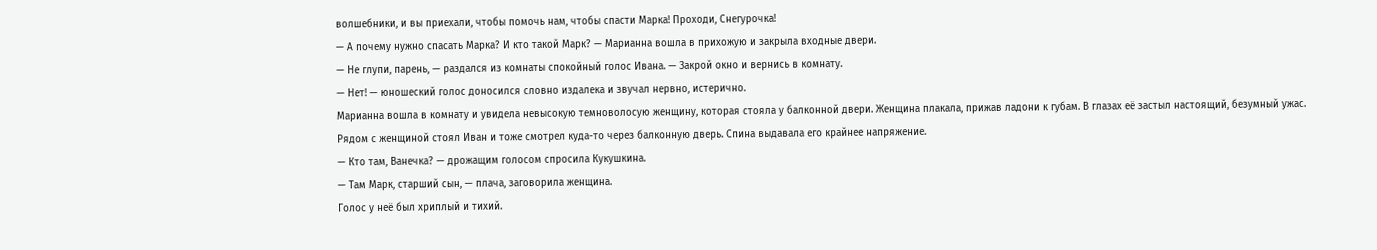волшебники, и вы приехали, чтобы помочь нам, чтобы спасти Марка! Проходи, Снегурочка!
— А почему нужно спасать Марка? И кто такой Марк? — Марианна вошла в прихожую и закрыла входные двери.
— Не глупи, парень, — раздался из комнаты спокойный голос Ивана. — Закрой окно и вернись в комнату.
— Нет! — юношеский голос доносился словно издалека и звучал нервно, истерично.
Марианна вошла в комнату и увидела невысокую темноволосую женщину, которая стояла у балконной двери. Женщина плакала, прижав ладони к губам. В глазах её застыл настоящий, безумный ужас.
Рядом с женщиной стоял Иван и тоже смотрел куда-то через балконную дверь. Спина выдавала его крайнее напряжение.
— Кто там, Ванечка? — дрожащим голосом спросила Кукушкина.
— Там Марк, старший сын, — плача, заговорила женщина.
Голос у неё был хриплый и тихий.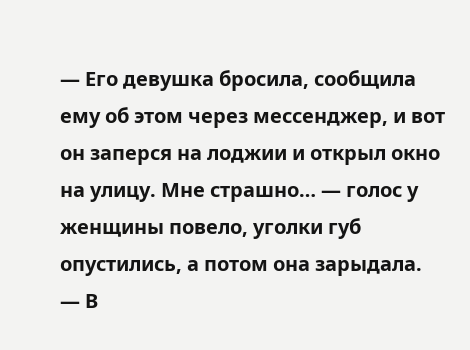— Его девушка бросила, сообщила ему об этом через мессенджер, и вот он заперся на лоджии и открыл окно на улицу. Мне страшно… — голос у женщины повело, уголки губ опустились, а потом она зарыдала.
— В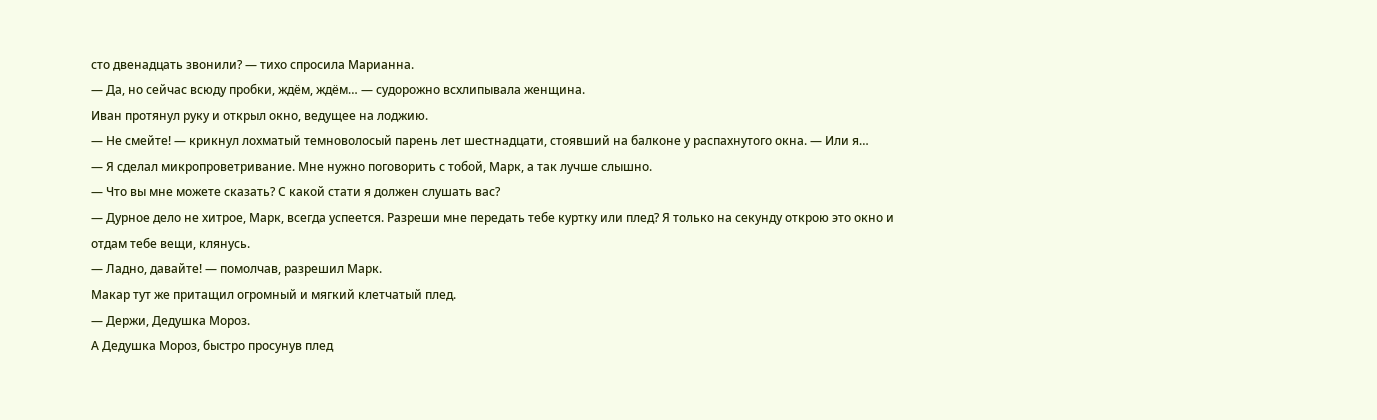сто двенадцать звонили? — тихо спросила Марианна.
— Да, но сейчас всюду пробки, ждём, ждём… — судорожно всхлипывала женщина.
Иван протянул руку и открыл окно, ведущее на лоджию.
— Не смейте! — крикнул лохматый темноволосый парень лет шестнадцати, стоявший на балконе у распахнутого окна. — Или я…
— Я сделал микропроветривание. Мне нужно поговорить с тобой, Марк, а так лучше слышно.
— Что вы мне можете сказать? С какой стати я должен слушать вас?
— Дурное дело не хитрое, Марк, всегда успеется. Разреши мне передать тебе куртку или плед? Я только на секунду открою это окно и отдам тебе вещи, клянусь.
— Ладно, давайте! — помолчав, разрешил Марк.
Макар тут же притащил огромный и мягкий клетчатый плед.
— Держи, Дедушка Мороз.
А Дедушка Мороз, быстро просунув плед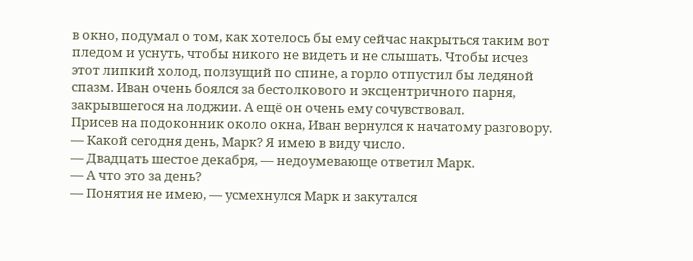в окно, подумал о том, как хотелось бы ему сейчас накрыться таким вот пледом и уснуть, чтобы никого не видеть и не слышать. Чтобы исчез этот липкий холод, ползущий по спине, а горло отпустил бы ледяной спазм. Иван очень боялся за бестолкового и эксцентричного парня, закрывшегося на лоджии. А ещё он очень ему сочувствовал.
Присев на подоконник около окна, Иван вернулся к начатому разговору.
— Какой сегодня день, Марк? Я имею в виду число.
— Двадцать шестое декабря, — недоумевающе ответил Марк.
— А что это за день?
— Понятия не имею, — усмехнулся Марк и закутался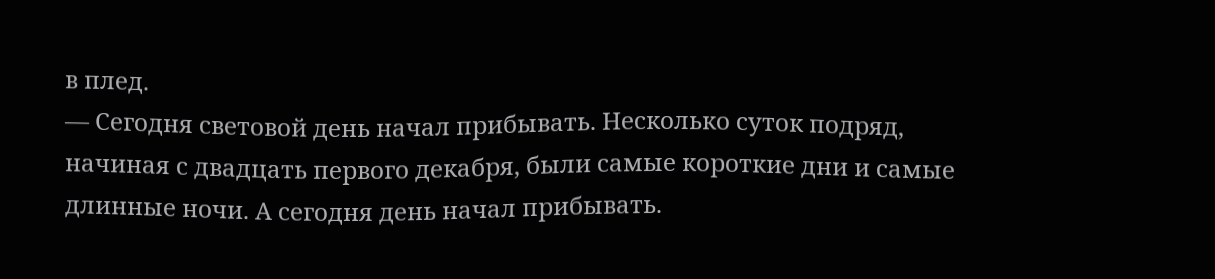в плед.
— Сегодня световой день начал прибывать. Несколько суток подряд, начиная с двадцать первого декабря, были самые короткие дни и самые длинные ночи. А сегодня день начал прибывать.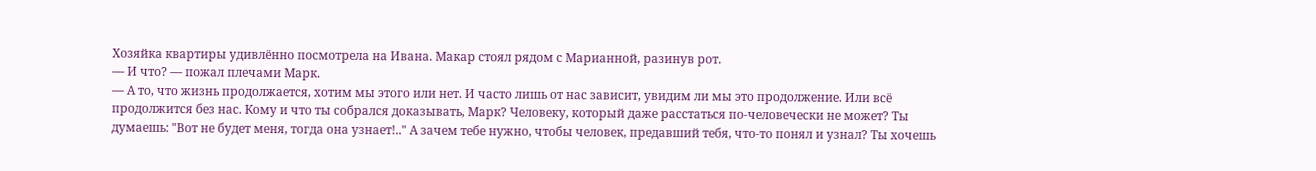Хозяйка квартиры удивлённо посмотрела на Ивана. Макар стоял рядом с Марианной, разинув рот.
— И что? — пожал плечами Марк.
— А то, что жизнь продолжается, хотим мы этого или нет. И часто лишь от нас зависит, увидим ли мы это продолжение. Или всё продолжится без нас. Кому и что ты собрался доказывать, Марк? Человеку, который даже расстаться по-человечески не может? Ты думаешь: "Вот не будет меня, тогда она узнает!.." А зачем тебе нужно, чтобы человек, предавший тебя, что-то понял и узнал? Ты хочешь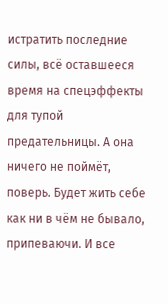истратить последние силы, всё оставшееся время на спецэффекты для тупой предательницы. А она ничего не поймёт, поверь. Будет жить себе как ни в чём не бывало, припеваючи. И все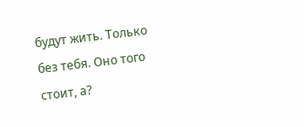будут жить. Только без тебя. Оно того стоит, а?